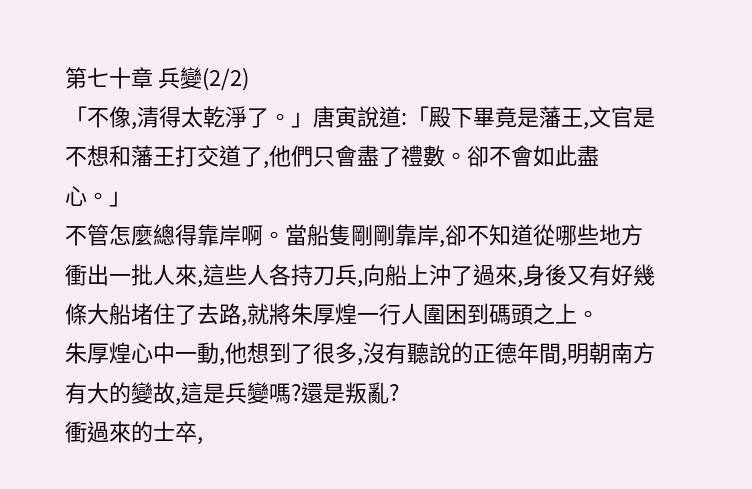第七十章 兵變(2/2)
「不像,清得太乾淨了。」唐寅說道:「殿下畢竟是藩王,文官是不想和藩王打交道了,他們只會盡了禮數。卻不會如此盡心。」
不管怎麼總得靠岸啊。當船隻剛剛靠岸,卻不知道從哪些地方衝出一批人來,這些人各持刀兵,向船上沖了過來,身後又有好幾條大船堵住了去路,就將朱厚煌一行人圍困到碼頭之上。
朱厚煌心中一動,他想到了很多,沒有聽說的正德年間,明朝南方有大的變故,這是兵變嗎?還是叛亂?
衝過來的士卒,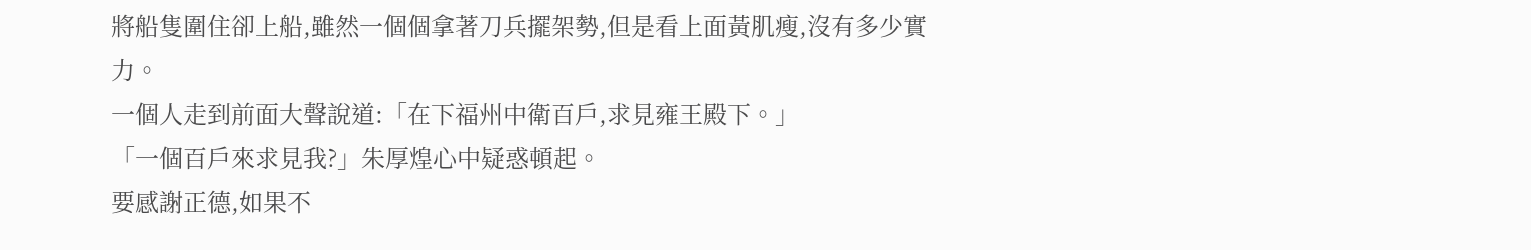將船隻圍住卻上船,雖然一個個拿著刀兵擺架勢,但是看上面黃肌瘦,沒有多少實力。
一個人走到前面大聲說道:「在下福州中衛百戶,求見雍王殿下。」
「一個百戶來求見我?」朱厚煌心中疑惑頓起。
要感謝正德,如果不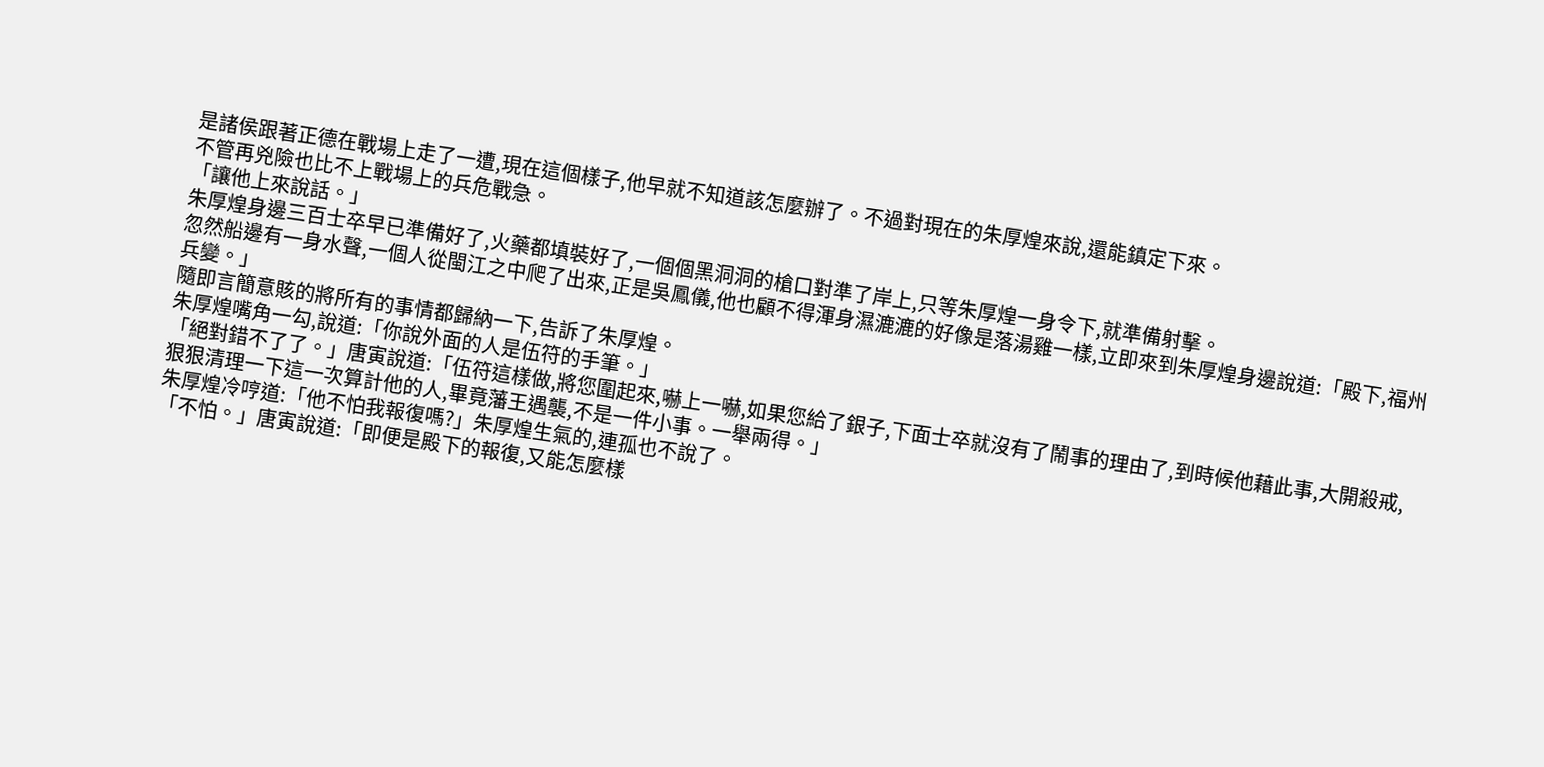是諸侯跟著正德在戰場上走了一遭,現在這個樣子,他早就不知道該怎麼辦了。不過對現在的朱厚煌來說,還能鎮定下來。
不管再兇險也比不上戰場上的兵危戰急。
「讓他上來說話。」
朱厚煌身邊三百士卒早已準備好了,火藥都填裝好了,一個個黑洞洞的槍口對準了岸上,只等朱厚煌一身令下,就準備射擊。
忽然船邊有一身水聲,一個人從閩江之中爬了出來,正是吳鳳儀,他也顧不得渾身濕漉漉的好像是落湯雞一樣,立即來到朱厚煌身邊說道:「殿下,福州兵變。」
隨即言簡意賅的將所有的事情都歸納一下,告訴了朱厚煌。
朱厚煌嘴角一勾,說道:「你說外面的人是伍符的手筆。」
「絕對錯不了了。」唐寅說道:「伍符這樣做,將您圍起來,嚇上一嚇,如果您給了銀子,下面士卒就沒有了鬧事的理由了,到時候他藉此事,大開殺戒,狠狠清理一下這一次算計他的人,畢竟藩王遇襲,不是一件小事。一舉兩得。」
朱厚煌冷哼道:「他不怕我報復嗎?」朱厚煌生氣的,連孤也不說了。
「不怕。」唐寅說道:「即便是殿下的報復,又能怎麼樣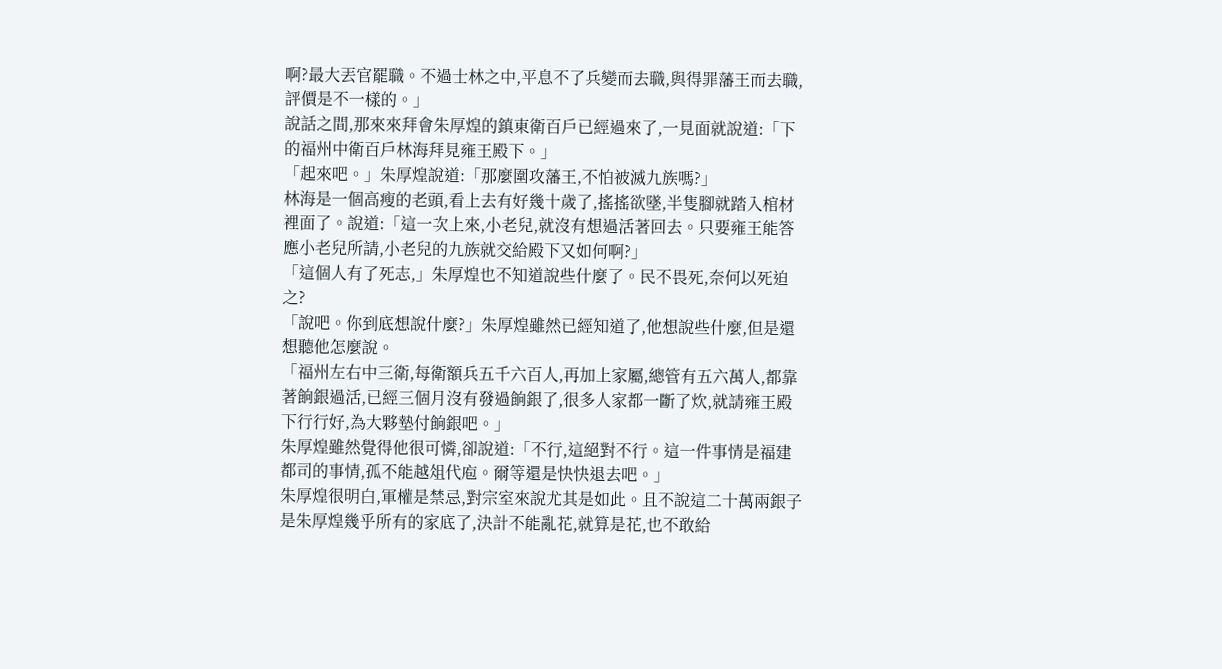啊?最大丟官罷職。不過士林之中,平息不了兵變而去職,與得罪藩王而去職,評價是不一樣的。」
說話之間,那來來拜會朱厚煌的鎮東衛百戶已經過來了,一見面就說道:「下的福州中衛百戶林海拜見雍王殿下。」
「起來吧。」朱厚煌說道:「那麼圍攻藩王,不怕被滅九族嗎?」
林海是一個高瘦的老頭,看上去有好幾十歲了,搖搖欲墜,半隻腳就踏入棺材裡面了。說道:「這一次上來,小老兒,就沒有想過活著回去。只要雍王能答應小老兒所請,小老兒的九族就交給殿下又如何啊?」
「這個人有了死志,」朱厚煌也不知道說些什麼了。民不畏死,奈何以死迫之?
「說吧。你到底想說什麼?」朱厚煌雖然已經知道了,他想說些什麼,但是還想聽他怎麼說。
「福州左右中三衛,每衛額兵五千六百人,再加上家屬,總管有五六萬人,都靠著餉銀過活,已經三個月沒有發過餉銀了,很多人家都一斷了炊,就請雍王殿下行行好,為大夥墊付餉銀吧。」
朱厚煌雖然覺得他很可憐,卻說道:「不行,這絕對不行。這一件事情是福建都司的事情,孤不能越俎代庖。爾等還是快快退去吧。」
朱厚煌很明白,軍權是禁忌,對宗室來說尤其是如此。且不說這二十萬兩銀子是朱厚煌幾乎所有的家底了,決計不能亂花,就算是花,也不敢給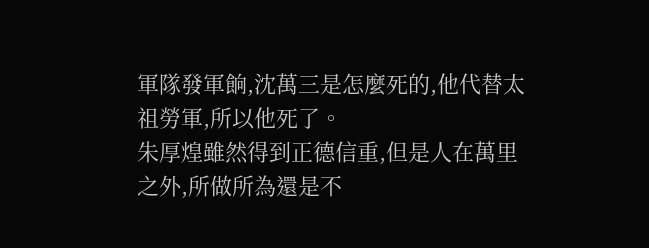軍隊發軍餉,沈萬三是怎麼死的,他代替太祖勞軍,所以他死了。
朱厚煌雖然得到正德信重,但是人在萬里之外,所做所為還是不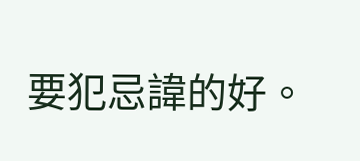要犯忌諱的好。